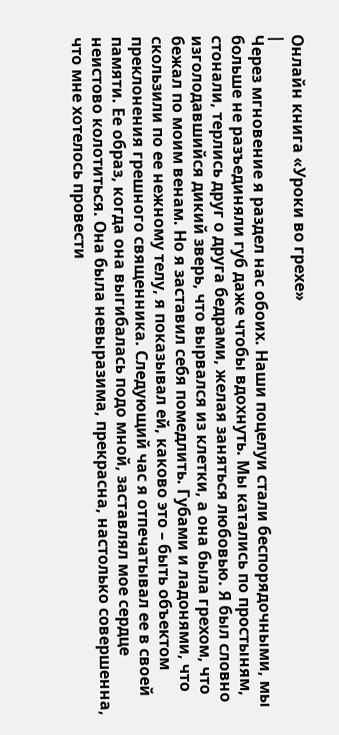Онлайн книга «Уроки во грехе»
|
Через мгновение я раздел нас обоих. Наши поцелуи стали беспорядочными, мы больше не разъединяли губ даже чтобы вдохнуть. Мы катались по простыням, стонали, терлись друг о друга бедрами, желая заняться любовью. Я был словно изголодавшийся дикий зверь, что вырвался из клетки, а она была грехом, что бежал по моим венам. Но я заставил себя помедлить. Губами и ладонями, что скользили по ее нежному телу, я показывал ей, каково это – быть объектом преклонения грешного священника. Следующий час я отпечатывал ее в своей памяти. Ее образ, когда она выгибалась подо мной, заставлял мое сердце неистово колотиться. Она была невыразима, прекрасна, настолько совершенна, что мне хотелось провести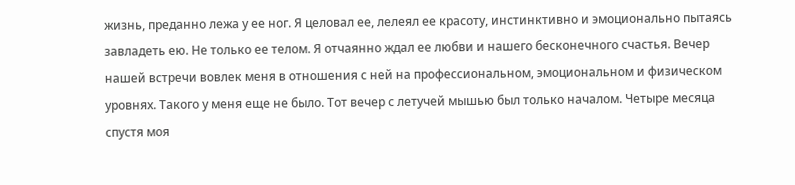жизнь, преданно лежа у ее ног. Я целовал ее, лелеял ее красоту, инстинктивно и эмоционально пытаясь завладеть ею. Не только ее телом. Я отчаянно ждал ее любви и нашего бесконечного счастья. Вечер нашей встречи вовлек меня в отношения с ней на профессиональном, эмоциональном и физическом уровнях. Такого у меня еще не было. Тот вечер с летучей мышью был только началом. Четыре месяца спустя моя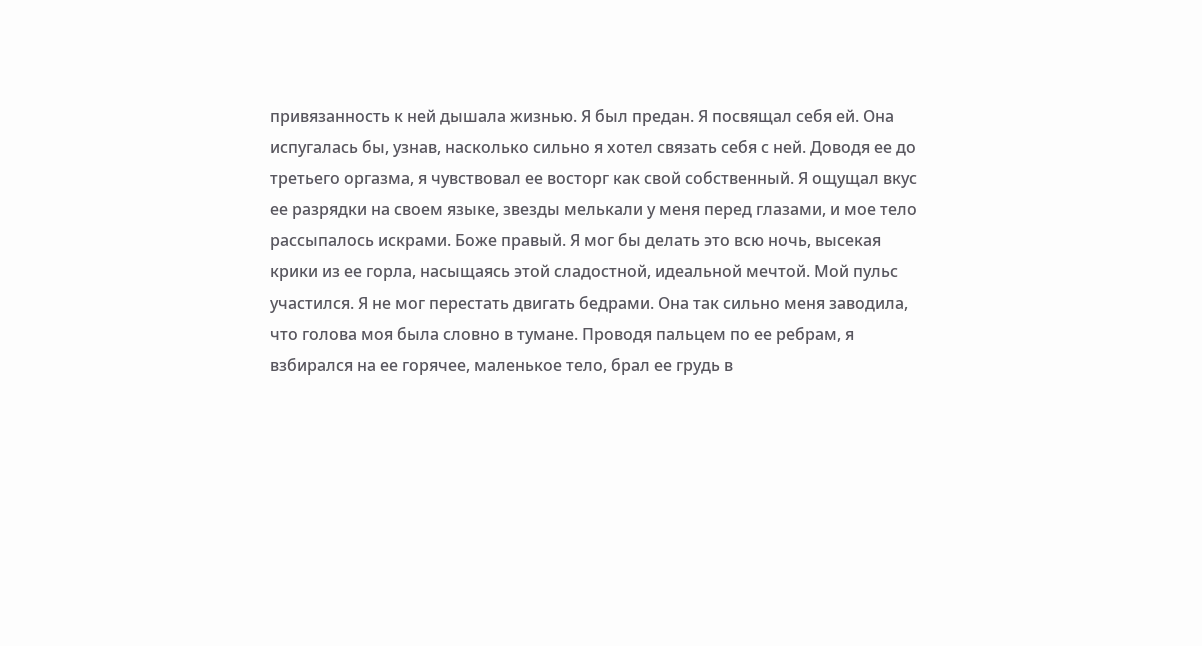привязанность к ней дышала жизнью. Я был предан. Я посвящал себя ей. Она испугалась бы, узнав, насколько сильно я хотел связать себя с ней. Доводя ее до третьего оргазма, я чувствовал ее восторг как свой собственный. Я ощущал вкус ее разрядки на своем языке, звезды мелькали у меня перед глазами, и мое тело рассыпалось искрами. Боже правый. Я мог бы делать это всю ночь, высекая крики из ее горла, насыщаясь этой сладостной, идеальной мечтой. Мой пульс участился. Я не мог перестать двигать бедрами. Она так сильно меня заводила, что голова моя была словно в тумане. Проводя пальцем по ее ребрам, я взбирался на ее горячее, маленькое тело, брал ее грудь в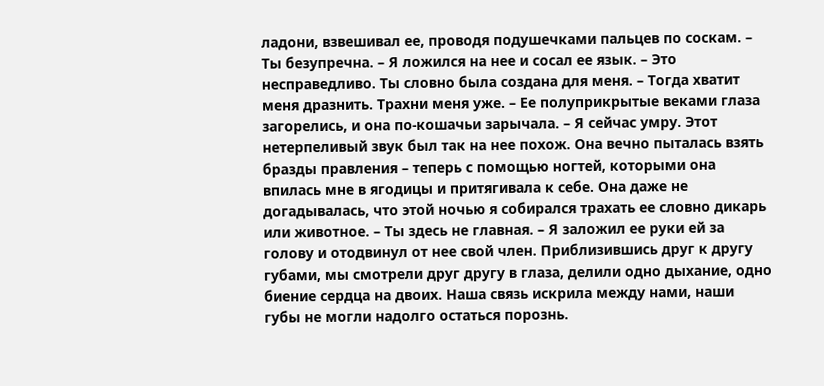ладони, взвешивал ее, проводя подушечками пальцев по соскам. – Ты безупречна. – Я ложился на нее и сосал ее язык. – Это несправедливо. Ты словно была создана для меня. – Тогда хватит меня дразнить. Трахни меня уже. – Ее полуприкрытые веками глаза загорелись, и она по-кошачьи зарычала. – Я сейчас умру. Этот нетерпеливый звук был так на нее похож. Она вечно пыталась взять бразды правления – теперь с помощью ногтей, которыми она впилась мне в ягодицы и притягивала к себе. Она даже не догадывалась, что этой ночью я собирался трахать ее словно дикарь или животное. – Ты здесь не главная. – Я заложил ее руки ей за голову и отодвинул от нее свой член. Приблизившись друг к другу губами, мы смотрели друг другу в глаза, делили одно дыхание, одно биение сердца на двоих. Наша связь искрила между нами, наши губы не могли надолго остаться порознь.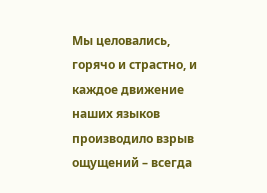Мы целовались, горячо и страстно, и каждое движение наших языков производило взрыв ощущений – всегда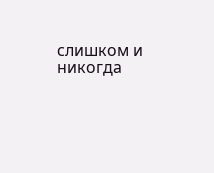слишком и никогда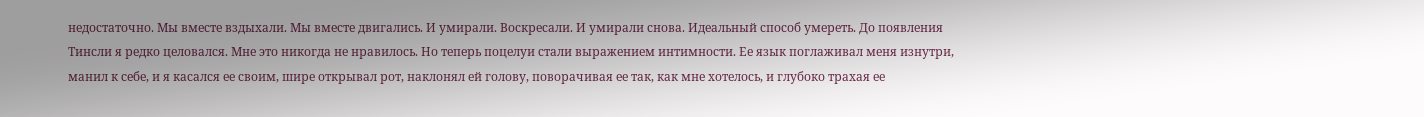недостаточно. Мы вместе вздыхали. Мы вместе двигались. И умирали. Воскресали. И умирали снова. Идеальный способ умереть. До появления Тинсли я редко целовался. Мне это никогда не нравилось. Но теперь поцелуи стали выражением интимности. Ее язык поглаживал меня изнутри, манил к себе, и я касался ее своим, шире открывал рот, наклонял ей голову, поворачивая ее так, как мне хотелось, и глубоко трахая ее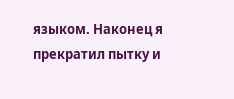языком. Наконец я прекратил пытку и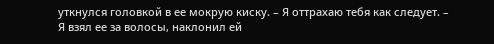уткнулся головкой в ее мокрую киску. – Я оттрахаю тебя как следует. – Я взял ее за волосы, наклонил ей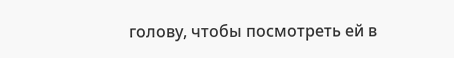голову, чтобы посмотреть ей в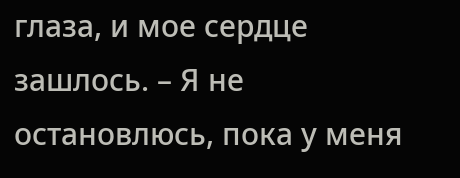глаза, и мое сердце зашлось. – Я не остановлюсь, пока у меня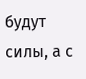будут силы, а с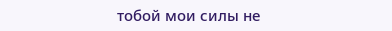тобой мои силы не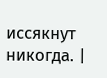иссякнут никогда. |